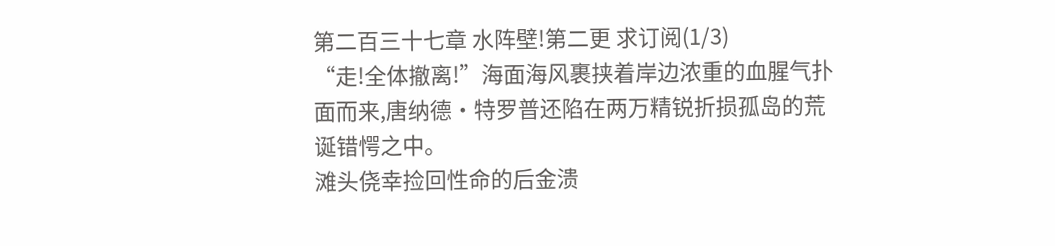第二百三十七章 水阵壁!第二更 求订阅(1/3)
“走!全体撤离!”海面海风裹挟着岸边浓重的血腥气扑面而来,唐纳德·特罗普还陷在两万精锐折损孤岛的荒诞错愕之中。
滩头侥幸捡回性命的后金溃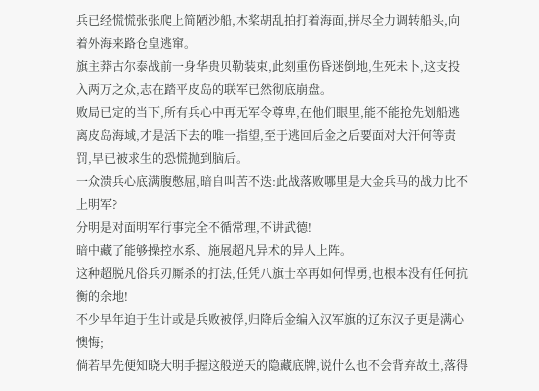兵已经慌慌张张爬上简陋沙船,木桨胡乱拍打着海面,拼尽全力调转船头,向着外海来路仓皇逃窜。
旗主莽古尔泰战前一身华贵贝勒装束,此刻重伤昏迷倒地,生死未卜,这支投入两万之众,志在踏平皮岛的联军已然彻底崩盘。
败局已定的当下,所有兵心中再无军令尊卑,在他们眼里,能不能抢先划船逃离皮岛海域,才是活下去的唯一指望,至于逃回后金之后要面对大汗何等责罚,早已被求生的恐慌抛到脑后。
一众溃兵心底满腹憋屈,暗自叫苦不迭:此战落败哪里是大金兵马的战力比不上明军?
分明是对面明军行事完全不循常理,不讲武德!
暗中藏了能够操控水系、施展超凡异术的异人上阵。
这种超脱凡俗兵刃厮杀的打法,任凭八旗士卒再如何悍勇,也根本没有任何抗衡的余地!
不少早年迫于生计或是兵败被俘,归降后金编入汉军旗的辽东汉子更是满心懊悔;
倘若早先便知晓大明手握这般逆天的隐藏底牌,说什么也不会背弃故土,落得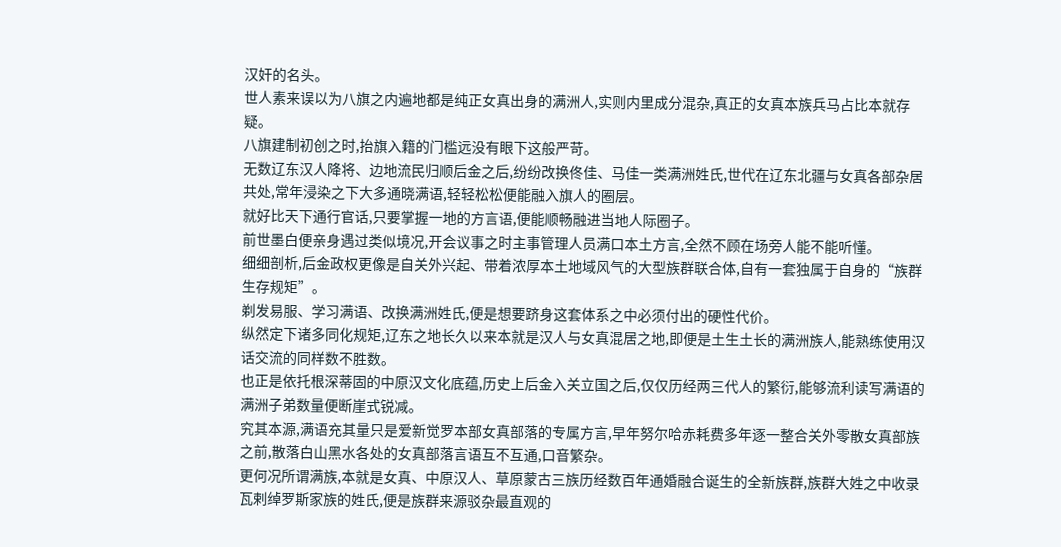汉奸的名头。
世人素来误以为八旗之内遍地都是纯正女真出身的满洲人,实则内里成分混杂,真正的女真本族兵马占比本就存疑。
八旗建制初创之时,抬旗入籍的门槛远没有眼下这般严苛。
无数辽东汉人降将、边地流民归顺后金之后,纷纷改换佟佳、马佳一类满洲姓氏,世代在辽东北疆与女真各部杂居共处,常年浸染之下大多通晓满语,轻轻松松便能融入旗人的圈层。
就好比天下通行官话,只要掌握一地的方言语,便能顺畅融进当地人际圈子。
前世墨白便亲身遇过类似境况,开会议事之时主事管理人员满口本土方言,全然不顾在场旁人能不能听懂。
细细剖析,后金政权更像是自关外兴起、带着浓厚本土地域风气的大型族群联合体,自有一套独属于自身的“族群生存规矩”。
剃发易服、学习满语、改换满洲姓氏,便是想要跻身这套体系之中必须付出的硬性代价。
纵然定下诸多同化规矩,辽东之地长久以来本就是汉人与女真混居之地,即便是土生土长的满洲族人,能熟练使用汉话交流的同样数不胜数。
也正是依托根深蒂固的中原汉文化底蕴,历史上后金入关立国之后,仅仅历经两三代人的繁衍,能够流利读写满语的满洲子弟数量便断崖式锐减。
究其本源,满语充其量只是爱新觉罗本部女真部落的专属方言,早年努尔哈赤耗费多年逐一整合关外零散女真部族之前,散落白山黑水各处的女真部落言语互不互通,口音繁杂。
更何况所谓满族,本就是女真、中原汉人、草原蒙古三族历经数百年通婚融合诞生的全新族群,族群大姓之中收录瓦剌绰罗斯家族的姓氏,便是族群来源驳杂最直观的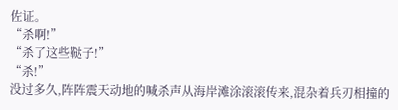佐证。
“杀啊!”
“杀了这些鞑子!”
“杀!”
没过多久,阵阵震天动地的喊杀声从海岸滩涂滚滚传来,混杂着兵刃相撞的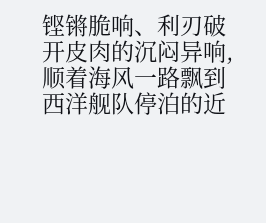铿锵脆响、利刃破开皮肉的沉闷异响,顺着海风一路飘到西洋舰队停泊的近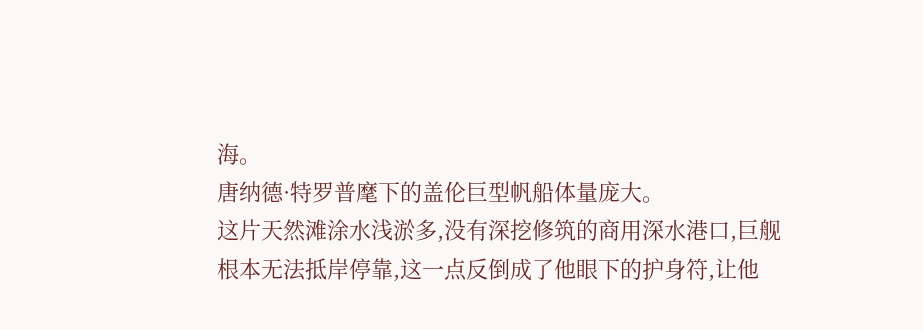海。
唐纳德·特罗普麾下的盖伦巨型帆船体量庞大。
这片天然滩涂水浅淤多,没有深挖修筑的商用深水港口,巨舰根本无法抵岸停靠,这一点反倒成了他眼下的护身符,让他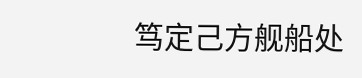笃定己方舰船处